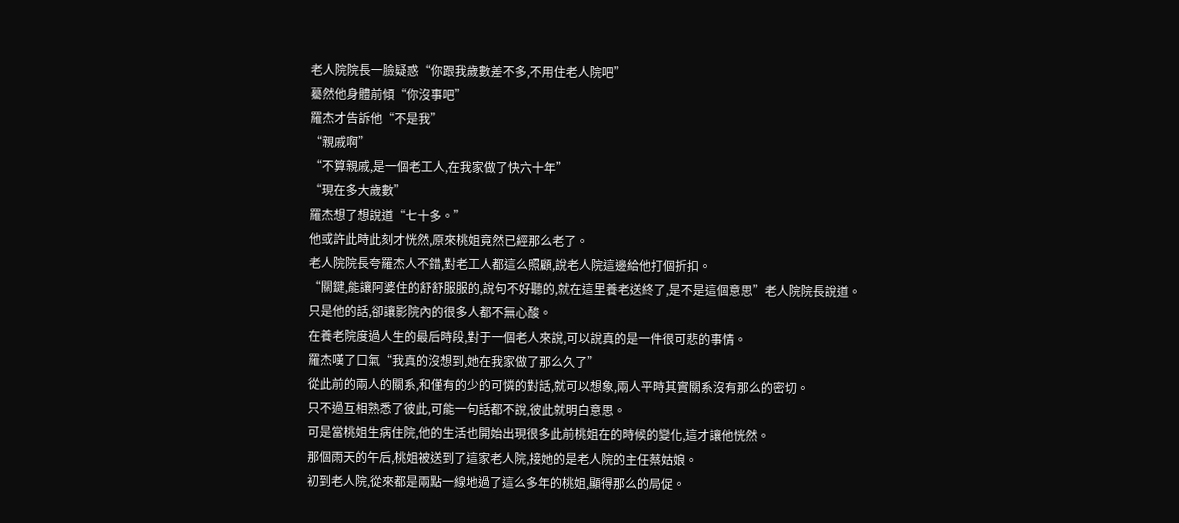老人院院長一臉疑惑“你跟我歲數差不多,不用住老人院吧”
驀然他身體前傾“你沒事吧”
羅杰才告訴他“不是我”
“親戚啊”
“不算親戚,是一個老工人,在我家做了快六十年”
“現在多大歲數”
羅杰想了想說道“七十多。”
他或許此時此刻才恍然,原來桃姐竟然已經那么老了。
老人院院長夸羅杰人不錯,對老工人都這么照顧,說老人院這邊給他打個折扣。
“關鍵,能讓阿婆住的舒舒服服的,說句不好聽的,就在這里養老送終了,是不是這個意思”老人院院長說道。
只是他的話,卻讓影院內的很多人都不無心酸。
在養老院度過人生的最后時段,對于一個老人來說,可以說真的是一件很可悲的事情。
羅杰嘆了口氣“我真的沒想到,她在我家做了那么久了”
從此前的兩人的關系,和僅有的少的可憐的對話,就可以想象,兩人平時其實關系沒有那么的密切。
只不過互相熟悉了彼此,可能一句話都不說,彼此就明白意思。
可是當桃姐生病住院,他的生活也開始出現很多此前桃姐在的時候的變化,這才讓他恍然。
那個雨天的午后,桃姐被送到了這家老人院,接她的是老人院的主任蔡姑娘。
初到老人院,從來都是兩點一線地過了這么多年的桃姐,顯得那么的局促。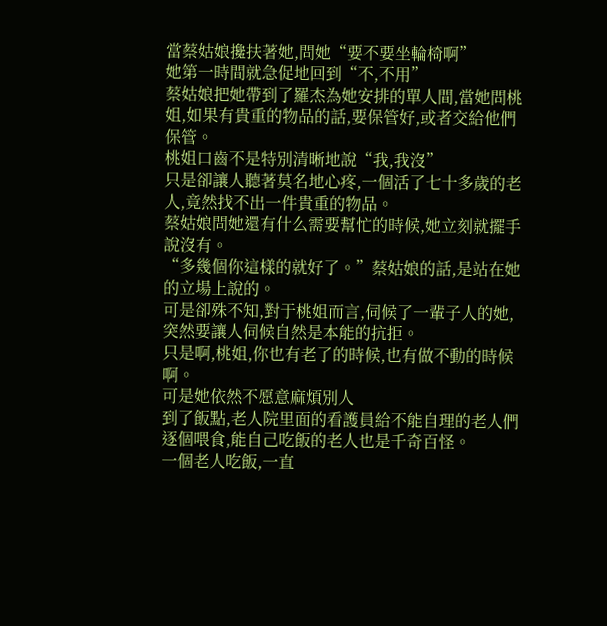當蔡姑娘攙扶著她,問她“要不要坐輪椅啊”
她第一時間就急促地回到“不,不用”
蔡姑娘把她帶到了羅杰為她安排的單人間,當她問桃姐,如果有貴重的物品的話,要保管好,或者交給他們保管。
桃姐口齒不是特別清晰地說“我,我沒”
只是卻讓人聽著莫名地心疼,一個活了七十多歲的老人,竟然找不出一件貴重的物品。
蔡姑娘問她還有什么需要幫忙的時候,她立刻就擺手說沒有。
“多幾個你這樣的就好了。”蔡姑娘的話,是站在她的立場上說的。
可是卻殊不知,對于桃姐而言,伺候了一輩子人的她,突然要讓人伺候自然是本能的抗拒。
只是啊,桃姐,你也有老了的時候,也有做不動的時候啊。
可是她依然不愿意麻煩別人
到了飯點,老人院里面的看護員給不能自理的老人們逐個喂食,能自己吃飯的老人也是千奇百怪。
一個老人吃飯,一直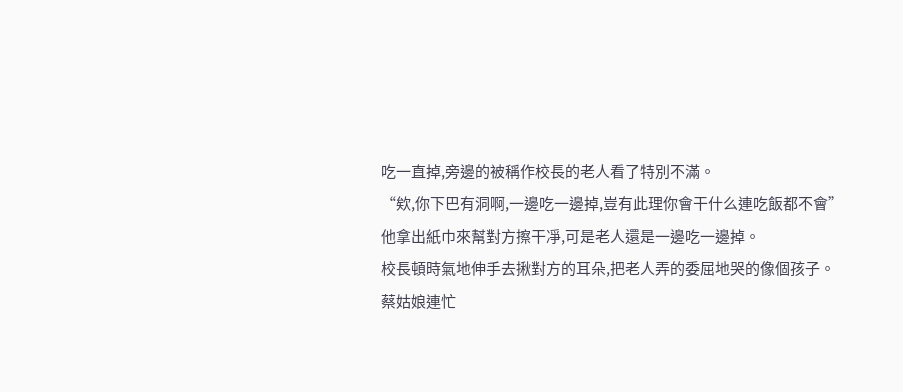吃一直掉,旁邊的被稱作校長的老人看了特別不滿。
“欸,你下巴有洞啊,一邊吃一邊掉,豈有此理你會干什么連吃飯都不會”
他拿出紙巾來幫對方擦干凈,可是老人還是一邊吃一邊掉。
校長頓時氣地伸手去揪對方的耳朵,把老人弄的委屈地哭的像個孩子。
蔡姑娘連忙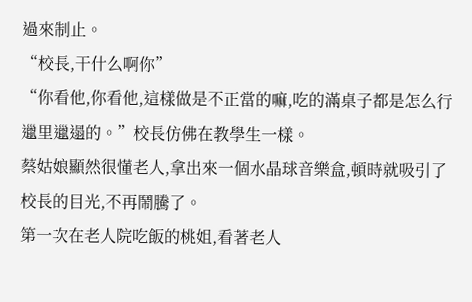過來制止。
“校長,干什么啊你”
“你看他,你看他,這樣做是不正當的嘛,吃的滿桌子都是怎么行邋里邋遢的。”校長仿佛在教學生一樣。
蔡姑娘顯然很懂老人,拿出來一個水晶球音樂盒,頓時就吸引了校長的目光,不再鬧騰了。
第一次在老人院吃飯的桃姐,看著老人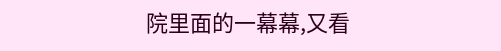院里面的一幕幕,又看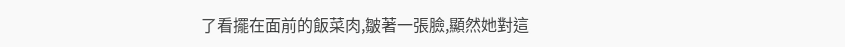了看擺在面前的飯菜肉,皺著一張臉,顯然她對這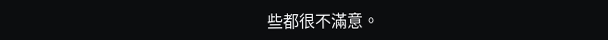些都很不滿意。